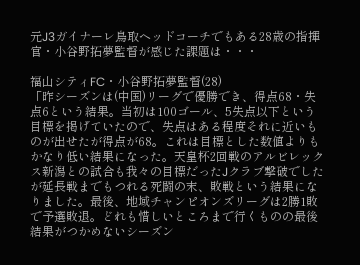元J3ガイナーレ鳥取ヘッドコーチでもある28歳の指揮官・小谷野拓夢監督が感じた課題は・・・

福山シティFC・小谷野拓夢監督(28)
「昨シーズンは(中国)リーグで優勝でき、得点68・失点6という結果。当初は100ゴール、5失点以下という目標を掲げていたので、失点はある程度それに近いものが出せたが得点が68。これは目標とした数値よりもかなり低い結果になった。天皇杯2回戦のアルビレックス新潟との試合も我々の目標だったJクラブ撃破でしたが延長戦までもつれる死闘の末、敗戦という結果になりました。最後、地域チャンピオンズリーグは2勝1敗で予選敗退。どれも惜しいところまで行くものの最後結果がつかめないシーズン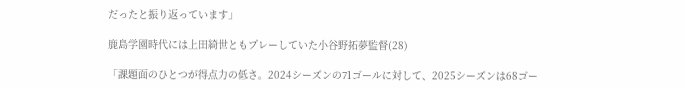だったと振り返っています」

鹿島学園時代には上田綺世ともプレーしていた小谷野拓夢監督(28)

「課題面のひとつが得点力の低さ。2024シーズンの71ゴールに対して、2025シーズンは68ゴー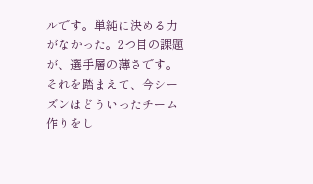ルです。単純に決める力がなかった。2つ目の課題が、選手層の薄さです。それを踏まえて、今シーズンはどういったチーム作りをし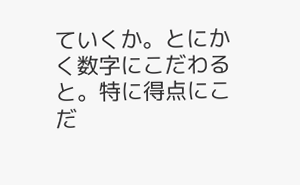ていくか。とにかく数字にこだわると。特に得点にこだ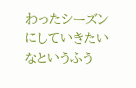わったシーズンにしていきたいなというふう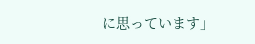に思っています」